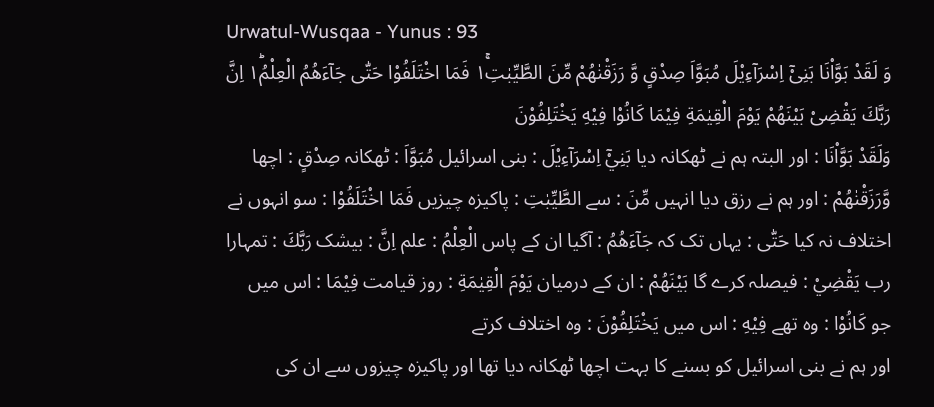Urwatul-Wusqaa - Yunus : 93
وَ لَقَدْ بَوَّاْنَا بَنِیْۤ اِسْرَآءِیْلَ مُبَوَّاَ صِدْقٍ وَّ رَزَقْنٰهُمْ مِّنَ الطَّیِّبٰتِ١ۚ فَمَا اخْتَلَفُوْا حَتّٰى جَآءَهُمُ الْعِلْمُ١ؕ اِنَّ رَبَّكَ یَقْضِیْ بَیْنَهُمْ یَوْمَ الْقِیٰمَةِ فِیْمَا كَانُوْا فِیْهِ یَخْتَلِفُوْنَ
وَلَقَدْ بَوَّاْنَا : اور البتہ ہم نے ٹھکانہ دیا بَنِيْٓ اِسْرَآءِيْلَ : بنی اسرائیل مُبَوَّاَ : ٹھکانہ صِدْقٍ : اچھا وَّرَزَقْنٰھُمْ : اور ہم نے رزق دیا انہیں مِّنَ : سے الطَّيِّبٰتِ : پاکیزہ چیزیں فَمَا اخْتَلَفُوْا : سو انہوں نے اختلاف نہ کیا حَتّٰى : یہاں تک کہ جَآءَھُمُ : آگیا ان کے پاس الْعِلْمُ : علم اِنَّ : بیشک رَبَّكَ : تمہارا رب يَقْضِيْ : فیصلہ کرے گا بَيْنَھُمْ : ان کے درمیان يَوْمَ الْقِيٰمَةِ : روز قیامت فِيْمَا : اس میں جو كَانُوْا : وہ تھے فِيْهِ : اس میں يَخْتَلِفُوْنَ : وہ اختلاف کرتے
اور ہم نے بنی اسرائیل کو بسنے کا بہت اچھا ٹھکانہ دیا تھا اور پاکیزہ چیزوں سے ان کی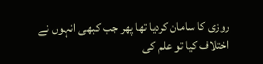روزی کا سامان کردیا تھا پھر جب کبھی انہوں نے اختلاف کیا تو علم کی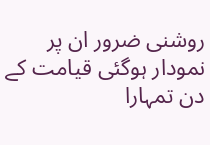روشنی ضرور ان پر نمودار ہوگئی قیامت کے دن تمہارا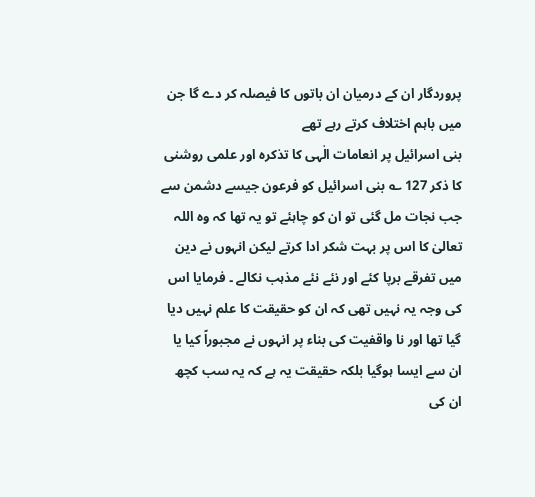پروردگار ان کے درمیان ان باتوں کا فیصلہ کر دے گا جن میں باہم اختلاف کرتے رہے تھے
بنی اسرائیل پر انعامات الٰہی کا تذکرہ اور علمی روشنی کا ذکر 127 ؎ بنی اسرائیل کو فرعون جیسے دشمن سے جب نجات مل گئی تو ان کو چاہئے تو یہ تھا کہ وہ اللہ تعالیٰ کا اس پر بہت شکر ادا کرتے لیکن انہوں نے دین میں تفرقے برپا کئے اور نئے نئے مذہب نکالے ۔ فرمایا اس کی وجہ یہ نہیں تھی کہ ان کو حقیقت کا علم نہیں دیا گیا تھا اور نا واقفیت کی بناء پر انہوں نے مجبوراً کیا یا ان سے ایسا ہوگیا بلکہ حقیقت یہ ہے کہ یہ سب کچھ ان کی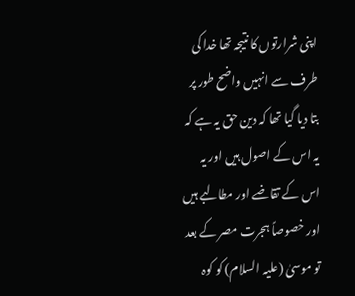اپنی شرارتوں کا نتیجہ تھا خدا کی طرف سے انہیں واضح طور پر بتا دیا گیا تھا کہ دین حق یہ ہے کہ یہ اس کے اصول ہیں اور یہ اس کے تقاضے اور مطالبے ہیں اور خصوصاً ہجرت مصر کے بعد تو موسیٰ (علیہ السلام) کو کوہ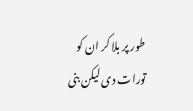طور پر بلا کر ان کو تورات دی لیکن بنی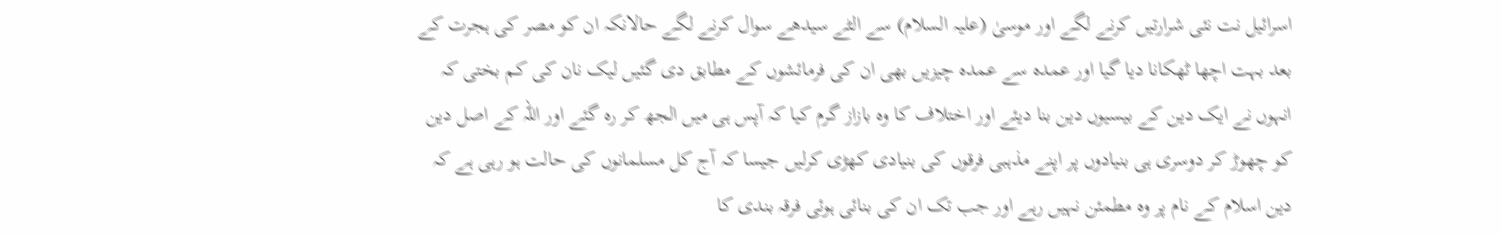اسرائیل نت نئی شرارتیں کرنے لگے اور موسیٰ (علیہ السلام) سے الٹے سیدھے سوال کرنے لگے حالانکہ ان کو مصر کی ہجرت کے بعد بہت اچھا ٹھکانا دیا گیا اور عمدہ سے عمدہ چیزیں بھی ان کی فرمائشوں کے مطابق دی گئیں لیک نان کی کم بختی کہ انہوں نے ایک دین کے بیسیوں دین بنا دیئے اور اختلاف کا وہ بازاز گرم کیا کہ آپس ہی میں الجھ کر رہ گئے اور اللہ کے اصل دین کو چھوڑ کر دوسری ہی بنیادوں پر اپنے مذہبی فرقوں کی بنیادی کھڑی کرلیں جیسا کہ آج کل مسلمانوں کی حالت ہو رہی ہے کہ دین اسلام کے نام پر وہ مطمئن نہیں رہے اور جب تک ان کی بنائی ہوئی فرقہ بندی کا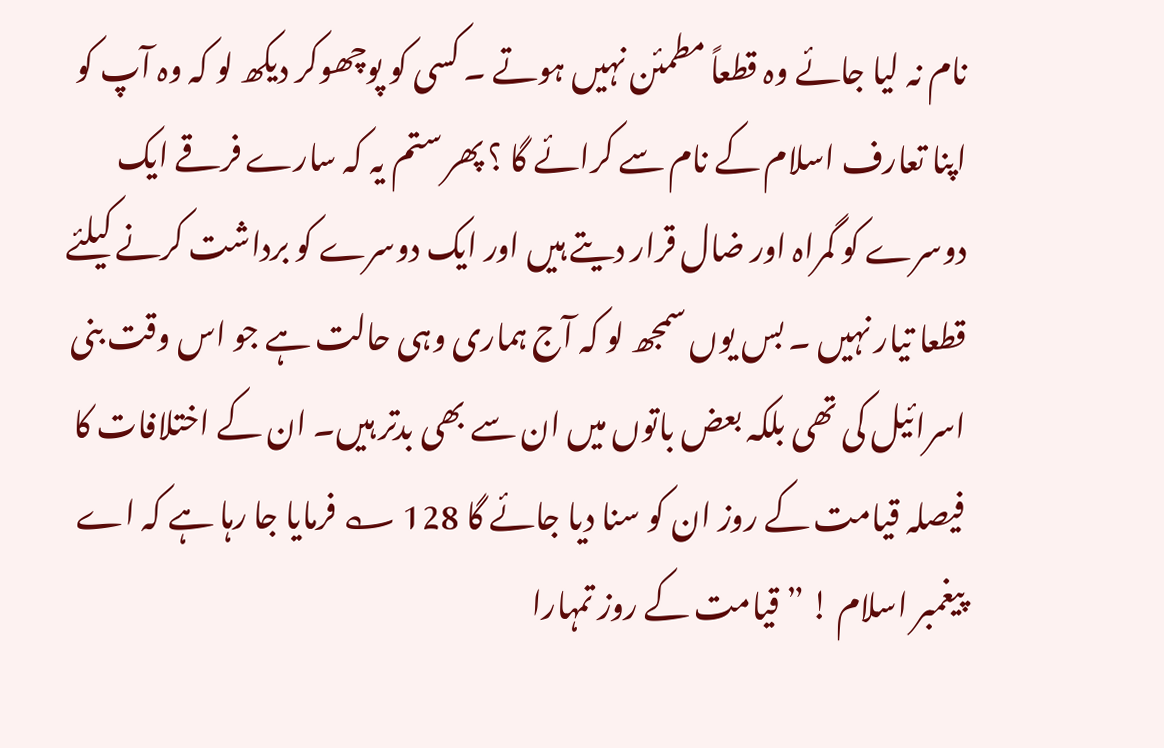نام نہ لیا جائے وہ قطعاً مطمئن نہیں ہوتے ۔ کسی کو پوچھوکر دیکھ لو کہ وہ آپ کو اپنا تعارف اسلام کے نام سے کرائے گا ؟ پھر ستم یہ کہ سارے فرقے ایک دوسرے کو گمراہ اور ضال قرار دیتے ہیں اور ایک دوسرے کو برداشت کرنے کیلئے قطعا تیار نہیں ۔ بس یوں سمجھ لو کہ آج ہماری وہی حالت ہے جو اس وقت بنی اسرائیل کی تھی بلکہ بعض باتوں میں ان سے بھی بدتر ہیں۔ ان کے اختلافات کا فیصلہ قیامت کے روز ان کو سنا دیا جائے گا 128 ؎ فرمایا جا رہا ہے کہ اے پیغمبر اسلام ! ” قیامت کے روز تمہارا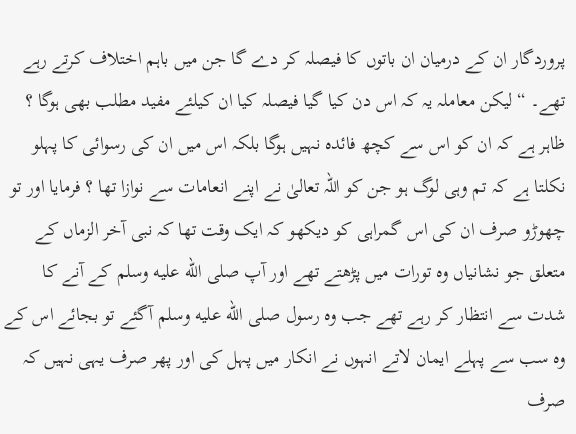پروردگار ان کے درمیان ان باتوں کا فیصلہ کر دے گا جن میں باہم اختلاف کرتے رہے تھے۔ “ لیکن معاملہ یہ کہ اس دن کیا گیا فیصلہ کیا ان کیلئے مفید مطلب بھی ہوگا ؟ ظاہر ہے کہ ان کو اس سے کچھ فائدہ نہیں ہوگا بلکہ اس میں ان کی رسوائی کا پہلو نکلتا ہے کہ تم وہی لوگ ہو جن کو اللہ تعالیٰ نے اپنے انعامات سے نوازا تھا ؟ فرمایا اور تو چھوڑو صرف ان کی اس گمراہی کو دیکھو کہ ایک وقت تھا کہ نبی آخر الزماں کے متعلق جو نشانیاں وہ تورات میں پڑھتے تھے اور آپ صلى الله عليه وسلم کے آنے کا شدت سے انتظار کر رہے تھے جب وہ رسول صلى الله عليه وسلم آگئے تو بجائے اس کے وہ سب سے پہلے ایمان لاتے انہوں نے انکار میں پہل کی اور پھر صرف یہی نہیں کہ صرف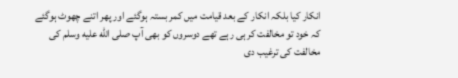انکار کیا بلکہ انکار کے بعد قیامت میں کمر بستہ ہوگئے اور پھر اتنے چھوٹ ہوگئے کہ خود تو مخالفت کر ہی رہے تھے دوسروں کو بھی آپ صلى الله عليه وسلم کی مخالفت کی ترغیب دی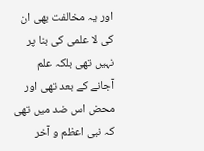اور یہ مخالفت بھی ان کی لا علمی کی بنا پر نہیں تھی بلکہ علم آجانے کے بعد تھی اور محض اس ضد میں تھی کہ نبی اعظم و آخر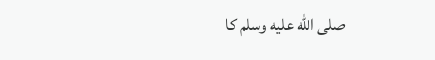صلى الله عليه وسلم کا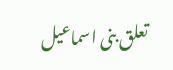تعلق بنی اسماعیل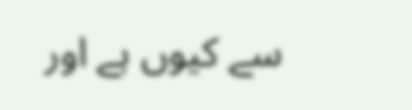سے کیوں ہے اور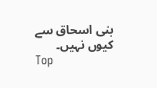بنی اسحاق سے کیوں نہیں۔
Top